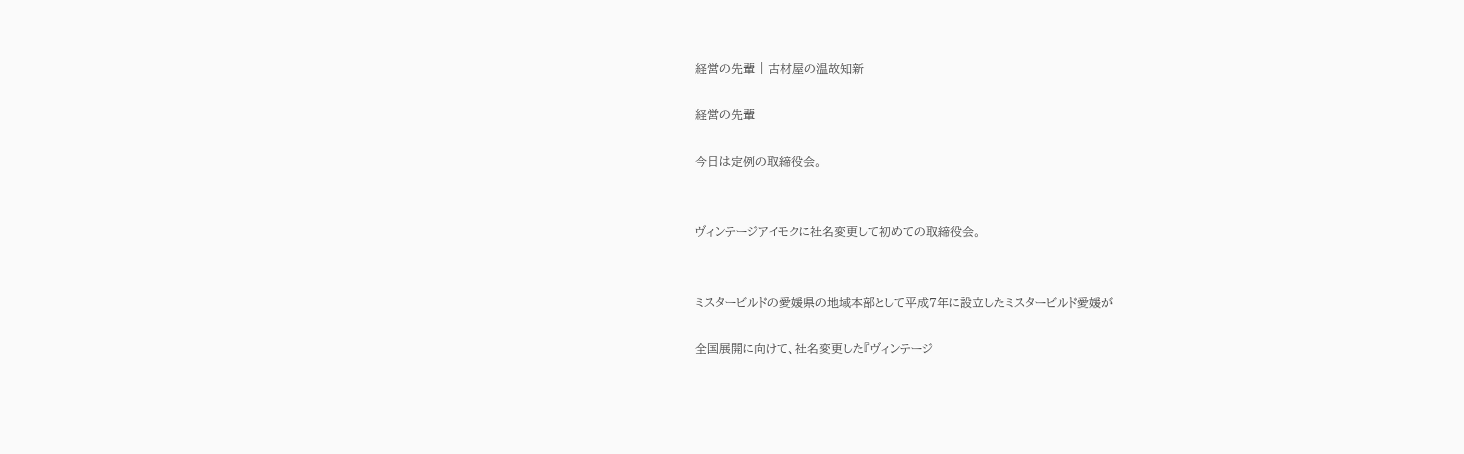経営の先輩 | 古材屋の温故知新

経営の先輩

今日は定例の取締役会。


ヴィンテージアイモクに社名変更して初めての取締役会。


ミスタービルドの愛媛県の地域本部として平成7年に設立したミスタービルド愛媛が

全国展開に向けて、社名変更した『ヴィンテージ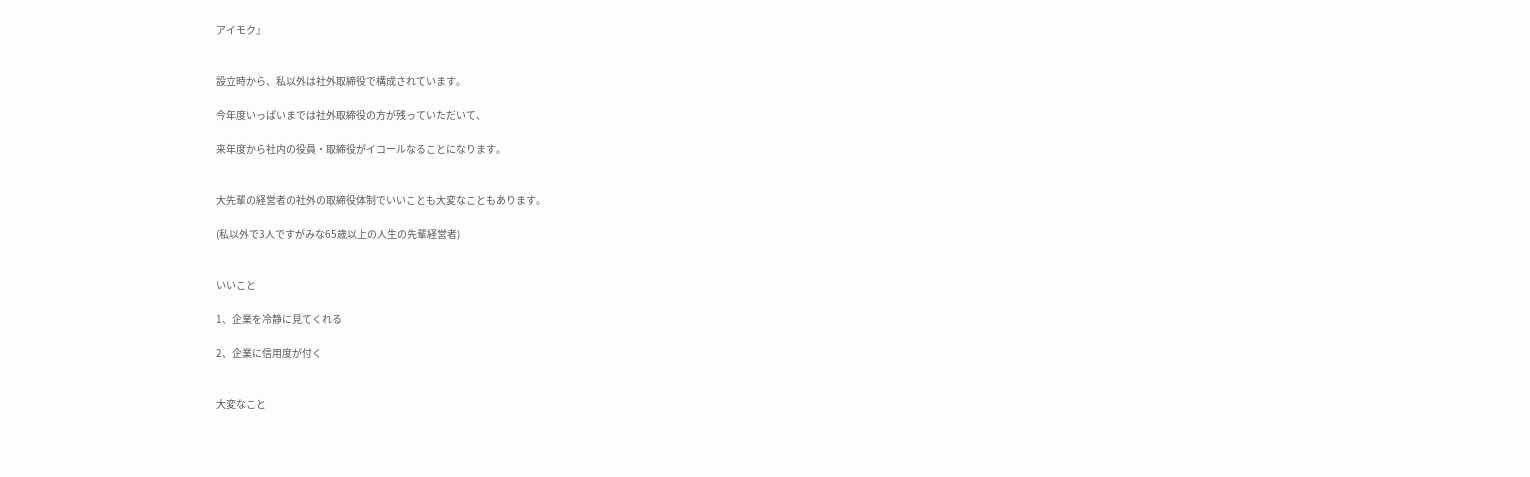アイモク』


設立時から、私以外は社外取締役で構成されています。

今年度いっぱいまでは社外取締役の方が残っていただいて、

来年度から社内の役員・取締役がイコールなることになります。


大先輩の経営者の社外の取締役体制でいいことも大変なこともあります。

(私以外で3人ですがみな65歳以上の人生の先輩経営者)


いいこと

1、企業を冷静に見てくれる

2、企業に信用度が付く


大変なこと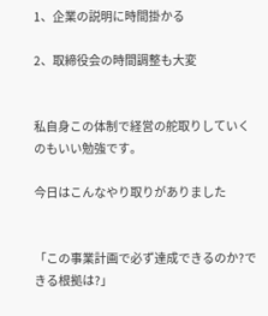1、企業の説明に時間掛かる

2、取締役会の時間調整も大変


私自身この体制で経営の舵取りしていくのもいい勉強です。

今日はこんなやり取りがありました


「この事業計画で必ず達成できるのか?できる根拠は?」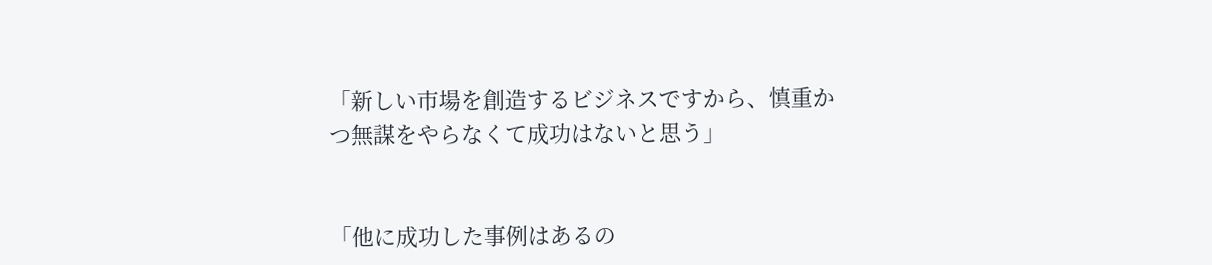「新しい市場を創造するビジネスですから、慎重かつ無謀をやらなくて成功はないと思う」


「他に成功した事例はあるの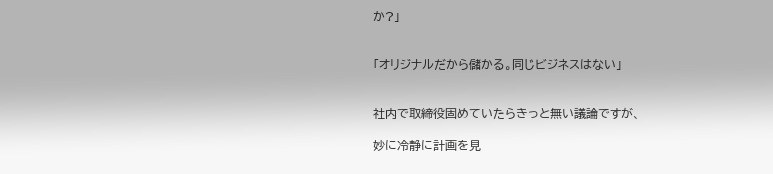か?」


「オリジナルだから儲かる。同じビジネスはない」


社内で取締役固めていたらきっと無い議論ですが、

妙に冷静に計画を見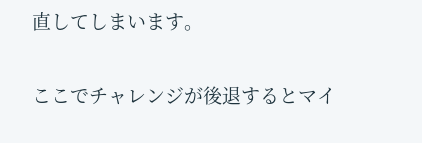直してしまいます。


ここでチャレンジが後退するとマイ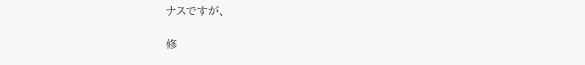ナスですが、

修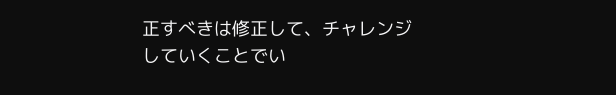正すべきは修正して、チャレンジしていくことでい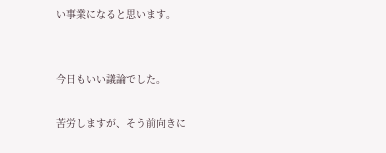い事業になると思います。


今日もいい議論でした。

苦労しますが、そう前向きに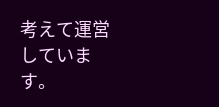考えて運営しています。